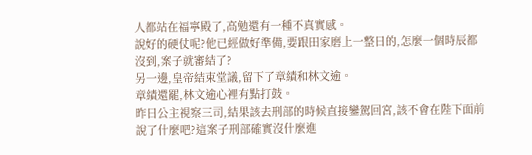人都站在福寧殿了,高勉還有一種不真實感。
說好的硬仗呢?他已經做好準備,要跟田家磨上一整日的,怎麼一個時辰都沒到,案子就審結了?
另一邊,皇帝結束堂議,留下了章績和林文逾。
章績還罷,林文逾心裡有點打鼓。
昨日公主視察三司,結果該去刑部的時候直接鑾駕回宮,該不會在陛下面前說了什麼吧?這案子刑部確實沒什麼進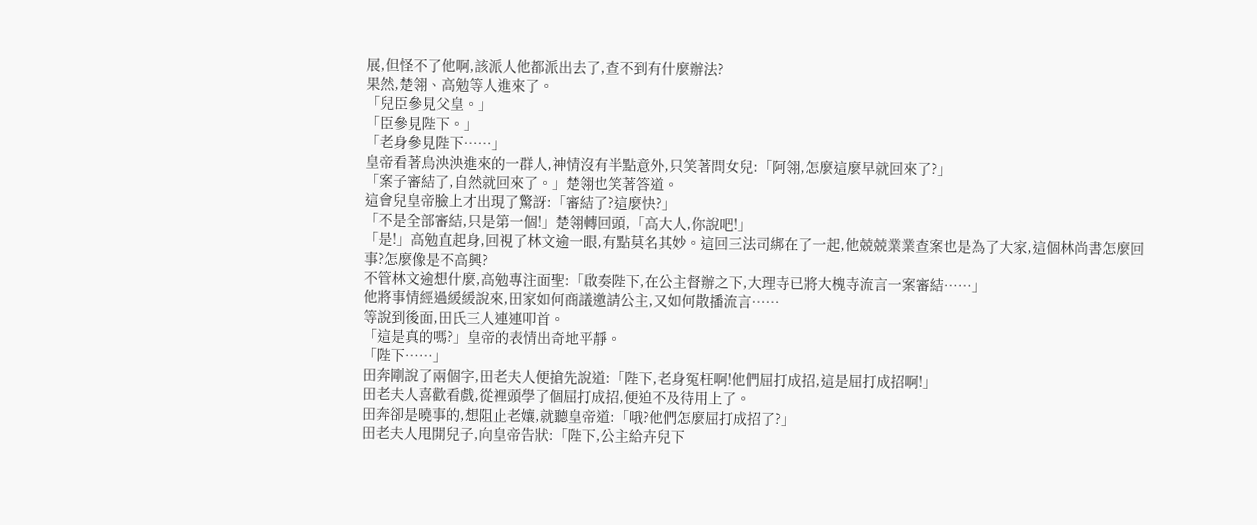展,但怪不了他啊,該派人他都派出去了,查不到有什麼辦法?
果然,楚翎、高勉等人進來了。
「兒臣參見父皇。」
「臣參見陛下。」
「老身參見陛下……」
皇帝看著烏泱泱進來的一群人,神情沒有半點意外,只笑著問女兒:「阿翎,怎麼這麼早就回來了?」
「案子審結了,自然就回來了。」楚翎也笑著答道。
這會兒皇帝臉上才出現了驚訝:「審結了?這麼快?」
「不是全部審結,只是第一個!」楚翎轉回頭,「高大人,你說吧!」
「是!」高勉直起身,回視了林文逾一眼,有點莫名其妙。這回三法司綁在了一起,他兢兢業業查案也是為了大家,這個林尚書怎麼回事?怎麼像是不高興?
不管林文逾想什麼,高勉專注面聖:「啟奏陛下,在公主督辦之下,大理寺已將大槐寺流言一案審結……」
他將事情經過緩緩說來,田家如何商議邀請公主,又如何散播流言……
等說到後面,田氏三人連連叩首。
「這是真的嗎?」皇帝的表情出奇地平靜。
「陛下……」
田奔剛說了兩個字,田老夫人便搶先說道:「陛下,老身冤枉啊!他們屈打成招,這是屈打成招啊!」
田老夫人喜歡看戲,從裡頭學了個屈打成招,便迫不及待用上了。
田奔卻是曉事的,想阻止老孃,就聽皇帝道:「哦?他們怎麼屈打成招了?」
田老夫人甩開兒子,向皇帝告狀:「陛下,公主給卉兒下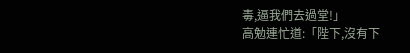毒,逼我們去過堂!」
高勉連忙道:「陛下,沒有下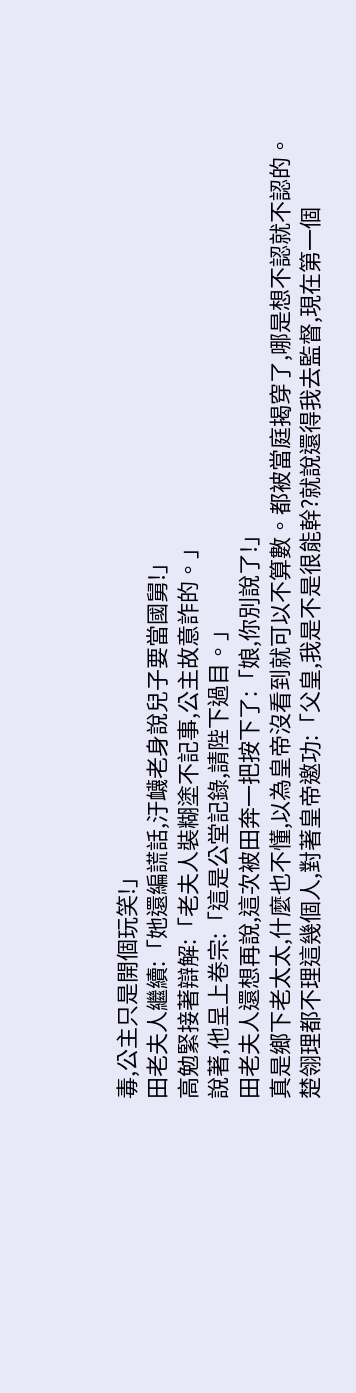毒,公主只是開個玩笑!」
田老夫人繼續:「她還編謊話,汙衊老身說兒子要當國舅!」
高勉緊接著辯解:「老夫人裝糊塗不記事,公主故意詐的。」
說著,他呈上卷宗:「這是公堂記錄,請陛下過目。」
田老夫人還想再說,這次被田奔一把按下了:「娘,你別說了!」
真是鄉下老太太,什麼也不懂,以為皇帝沒看到就可以不算數。都被當庭揭穿了,哪是想不認就不認的。
楚翎理都不理這幾個人,對著皇帝邀功:「父皇,我是不是很能幹?就說還得我去監督,現在第一個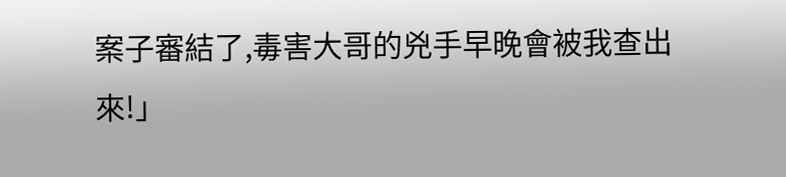案子審結了,毒害大哥的兇手早晚會被我查出來!」